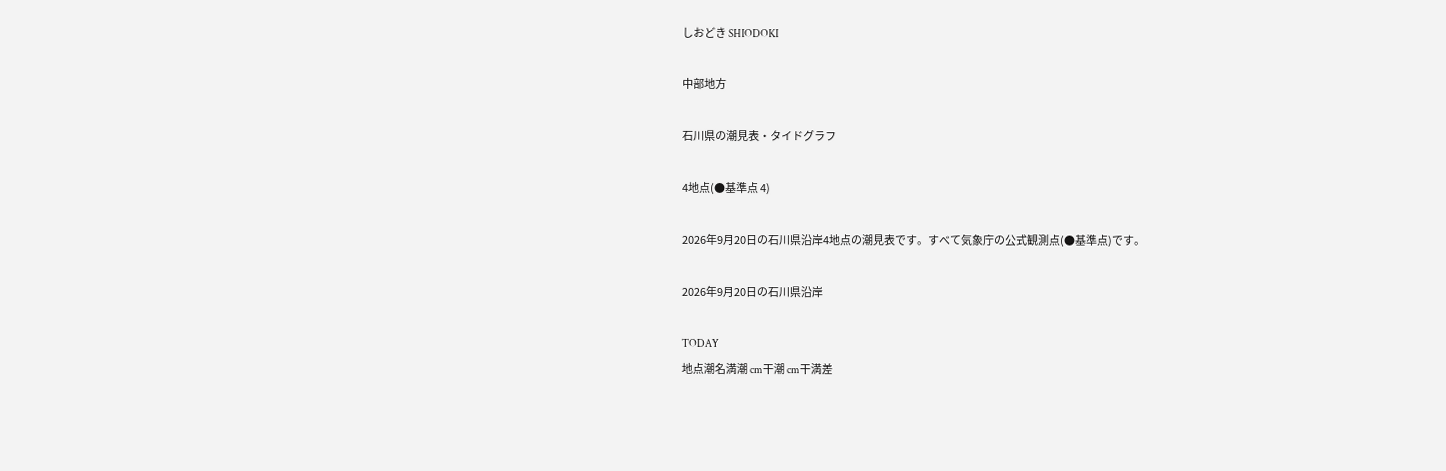しおどき SHIODOKI

中部地方

石川県の潮見表・タイドグラフ

4地点(●基準点 4)

2026年9月20日の石川県沿岸4地点の潮見表です。すべて気象庁の公式観測点(●基準点)です。

2026年9月20日の石川県沿岸

TODAY
地点潮名満潮 cm干潮 cm干満差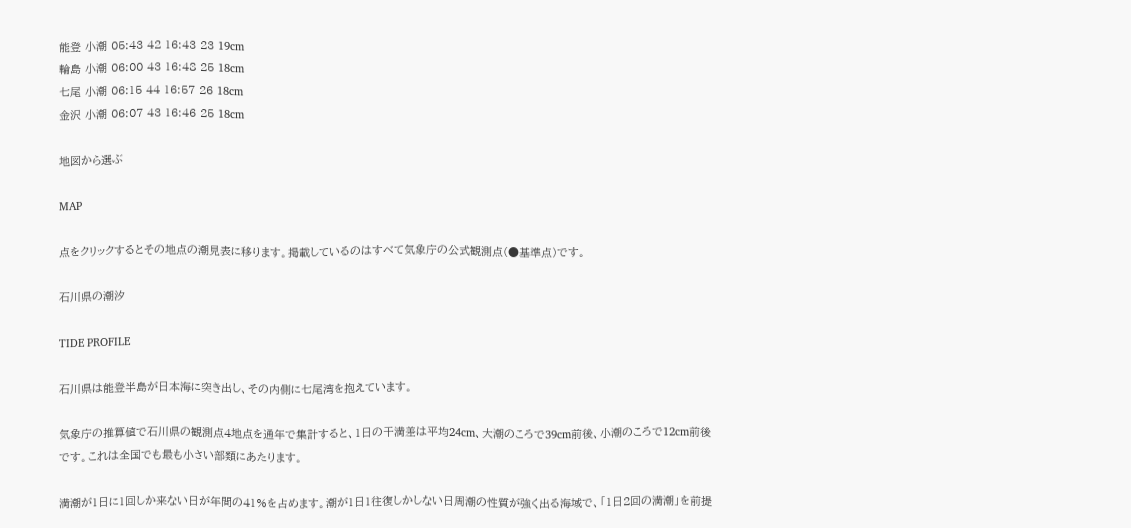能登 小潮 05:43 42 16:43 23 19cm
輪島 小潮 06:00 43 16:48 25 18cm
七尾 小潮 06:15 44 16:57 26 18cm
金沢 小潮 06:07 43 16:46 25 18cm

地図から選ぶ

MAP

点をクリックするとその地点の潮見表に移ります。掲載しているのはすべて気象庁の公式観測点(●基準点)です。

石川県の潮汐

TIDE PROFILE

石川県は能登半島が日本海に突き出し、その内側に七尾湾を抱えています。

気象庁の推算値で石川県の観測点4地点を通年で集計すると、1日の干満差は平均24cm、大潮のころで39cm前後、小潮のころで12cm前後です。これは全国でも最も小さい部類にあたります。

満潮が1日に1回しか来ない日が年間の41%を占めます。潮が1日1往復しかしない日周潮の性質が強く出る海域で、「1日2回の満潮」を前提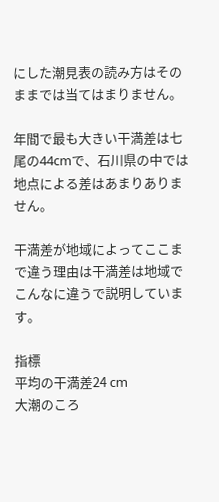にした潮見表の読み方はそのままでは当てはまりません。

年間で最も大きい干満差は七尾の44cmで、石川県の中では地点による差はあまりありません。

干満差が地域によってここまで違う理由は干満差は地域でこんなに違うで説明しています。

指標
平均の干満差24 cm
大潮のころ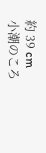約 39 cm
小潮のころ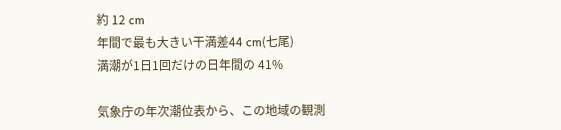約 12 cm
年間で最も大きい干満差44 cm(七尾)
満潮が1日1回だけの日年間の 41%

気象庁の年次潮位表から、この地域の観測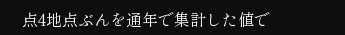点4地点ぶんを通年で集計した値で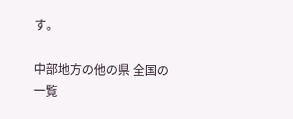す。

中部地方の他の県 全国の一覧